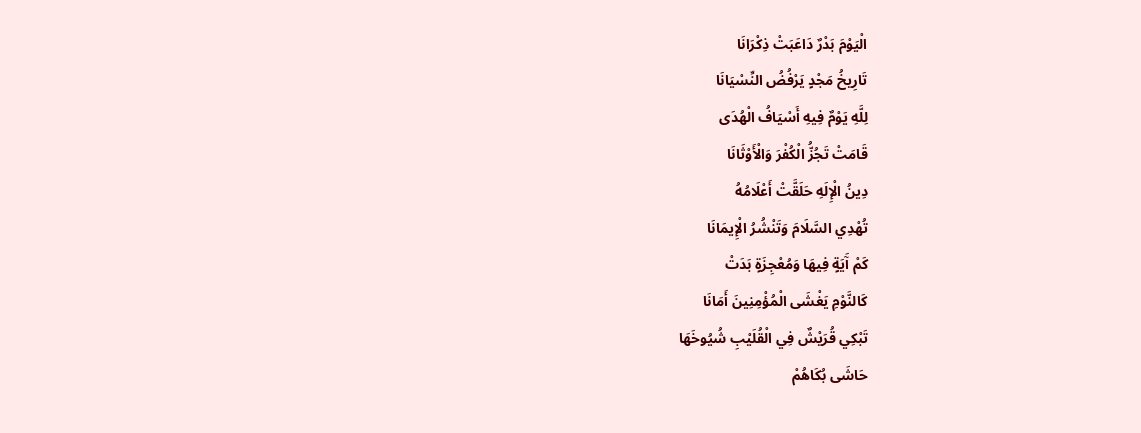الْيَوْمَ بَدْرٌ دَاعَبَتْ ذِكْرَانَا
تَارِيخُ مَجْدٍ يَرْفُضُ النِّسْيَانَا
لِلَّهِ يَوْمٌ فِيهِ أَسْيَافُ الْهُدَى
قَامَتْ تَجُزُّ الْكُفْرَ وَالْأَوْثَانَا
دِينُ الْإِلَهِ حَلَقَّتْ أَعْلَامُهُ
تُهْدِي السَّلَامَ وَتَنْشُرُ الْإِيمَانَا
كَمْ آَيَةٍ فِيهَا وَمُعْجِزَةٍ بَدَتْ
كَالنَّوْمِ يَغْشَى الْمُؤْمِنِينَ أَمَانَا
تَبْكِي قُرَيْشٌ فِي الْقُلَيْبِ شُيُوخَهَا
حَاشَى بُكَاهُمْ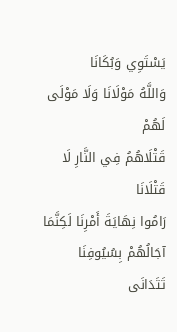يَسْتَوِي وَبُكَانَا
وَاللَّهُ مَوْلَانَا وَلَا مَوْلَى لَهُمْ
قَتْلَاهُمُ فِي النَّارِ لَا قَتْلَانَا
رَامُوا نِهَايَةَ أَمْرِنَا لَكِنَّمَا
آجَالُهُمْ بِسُيُوفِنَا تَتَدَانَى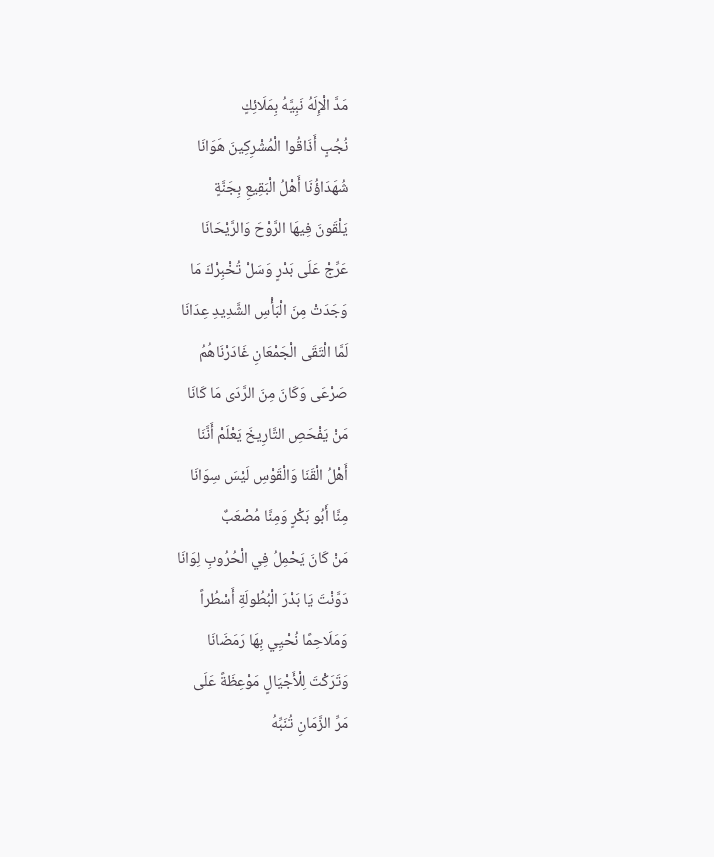مَدَّ الْإِلَهُ نَبِيَّهُ بِمَلَائِكٍ
نُجُبٍ أَذَاقُوا الْمُشْرِكِينَ هَوَانَا
شُهَدَاؤُنَا أَهْلُ الْبَقِيعِ بِجَنَّةٍ
يَلْقَونَ فِيهَا الرَّوْحَ وَالرَّيْحَانَا
عَرِّجْ عَلَى بَدْرٍ وَسَلْ تُخْبِرْكَ مَا
وَجَدَتْ مِنَ الْبَأْسِ الشَّدِيدِ عِدَانَا
لَمَّا الْتَقَى الْجَمْعَانِ غَادَرْنَاهُمُ
صَرْعَى وَكَانَ مِنَ الرَّدَى مَا كَانَا
مَنْ يَفْحَصِ التَّارِيخَ يَعْلَمْ أَنَّنَا
أَهْلُ الْقَنَا وَالْقَوْسِ لَيْسَ سِوَانَا
مِنَّا أَبُو بَكْرٍ وَمِنَّا مُصْعَبٌ
مَنْ كَانَ يَحْمِلُ فِي الْحُرُوبِ لِوَانَا
دَوَّنْتَ يَا بَدْرَ الْبُطُولَةِ أَسْطُراً
وَمَلَاحِمًا نُحْيِي بِهَا رَمَضَانَا
وَتَرَكْتَ لِلْأَجْيَالٍ مَوْعِظَةً عَلَى
مَرِّ الزَّمَانِ تُنَبِّهُ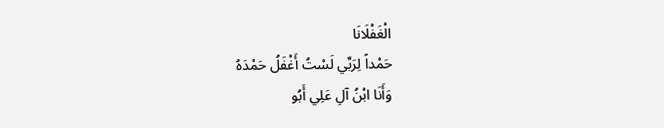الْغَفْلَانَا
حَمْداً لِرَبِّي لَسْتُ أَغْفَلُ حَمْدَهُ
وَأَنَا ابْنُ آلِ عَلِي أَبُو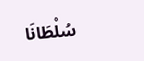سُلْطَانَا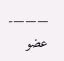———-
عضو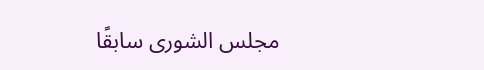مجلس الشورى سابقًا